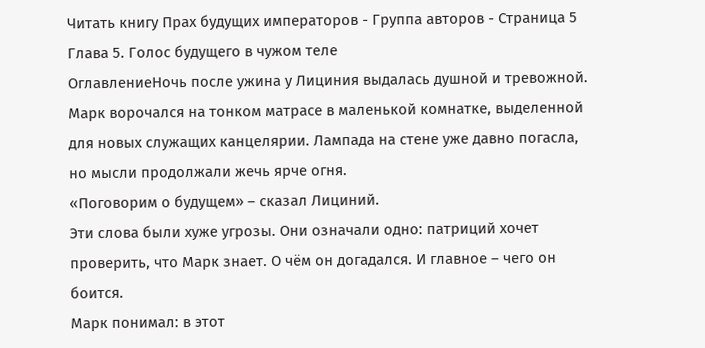Читать книгу Прах будущих императоров - Группа авторов - Страница 5
Глава 5. Голос будущего в чужом теле
ОглавлениеНочь после ужина у Лициния выдалась душной и тревожной. Марк ворочался на тонком матрасе в маленькой комнатке, выделенной для новых служащих канцелярии. Лампада на стене уже давно погасла, но мысли продолжали жечь ярче огня.
«Поговорим о будущем» – сказал Лициний.
Эти слова были хуже угрозы. Они означали одно: патриций хочет проверить, что Марк знает. О чём он догадался. И главное – чего он боится.
Марк понимал: в этот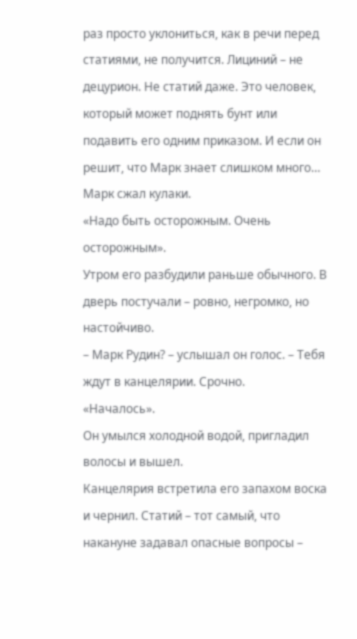раз просто уклониться, как в речи перед статиями, не получится. Лициний – не децурион. Не статий даже. Это человек, который может поднять бунт или подавить его одним приказом. И если он решит, что Марк знает слишком много…
Марк сжал кулаки.
«Надо быть осторожным. Очень осторожным».
Утром его разбудили раньше обычного. В дверь постучали – ровно, негромко, но настойчиво.
– Марк Рудин? – услышал он голос. – Тебя ждут в канцелярии. Срочно.
«Началось».
Он умылся холодной водой, пригладил волосы и вышел.
Канцелярия встретила его запахом воска и чернил. Статий – тот самый, что накануне задавал опасные вопросы –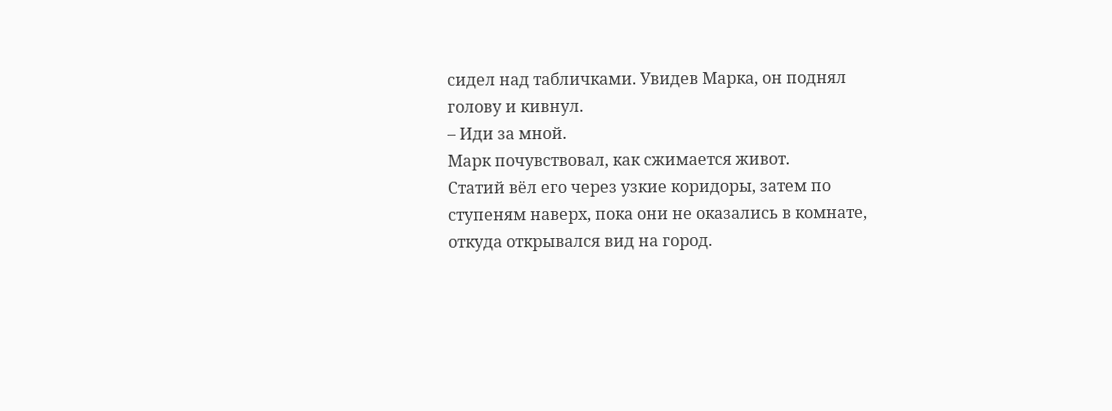сидел над табличками. Увидев Марка, он поднял голову и кивнул.
– Иди за мной.
Марк почувствовал, как сжимается живот.
Статий вёл его через узкие коридоры, затем по ступеням наверх, пока они не оказались в комнате, откуда открывался вид на город.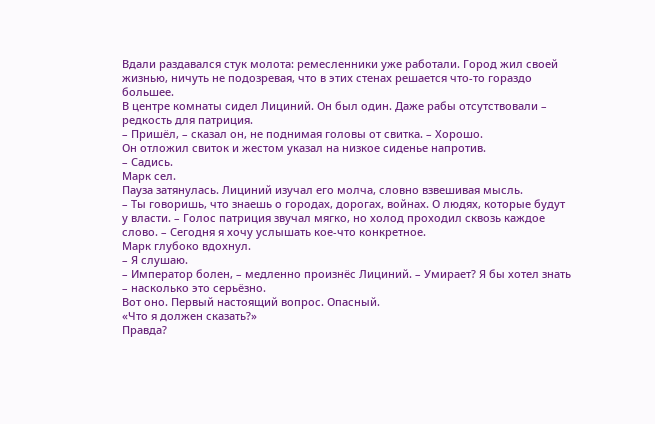Вдали раздавался стук молота: ремесленники уже работали. Город жил своей жизнью, ничуть не подозревая, что в этих стенах решается что-то гораздо большее.
В центре комнаты сидел Лициний. Он был один. Даже рабы отсутствовали – редкость для патриция.
– Пришёл, – сказал он, не поднимая головы от свитка. – Хорошо.
Он отложил свиток и жестом указал на низкое сиденье напротив.
– Садись.
Марк сел.
Пауза затянулась. Лициний изучал его молча, словно взвешивая мысль.
– Ты говоришь, что знаешь о городах, дорогах, войнах. О людях, которые будут у власти. – Голос патриция звучал мягко, но холод проходил сквозь каждое слово. – Сегодня я хочу услышать кое-что конкретное.
Марк глубоко вдохнул.
– Я слушаю.
– Император болен, – медленно произнёс Лициний. – Умирает? Я бы хотел знать – насколько это серьёзно.
Вот оно. Первый настоящий вопрос. Опасный.
«Что я должен сказать?»
Правда?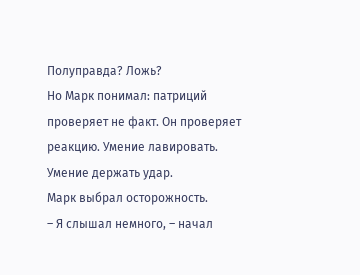Полуправда? Ложь?
Но Марк понимал: патриций проверяет не факт. Он проверяет реакцию. Умение лавировать. Умение держать удар.
Марк выбрал осторожность.
– Я слышал немного, – начал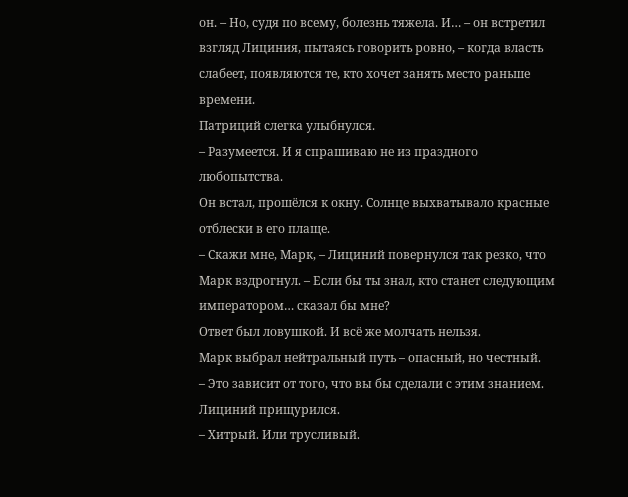он. – Но, судя по всему, болезнь тяжела. И… – он встретил взгляд Лициния, пытаясь говорить ровно, – когда власть слабеет, появляются те, кто хочет занять место раньше времени.
Патриций слегка улыбнулся.
– Разумеется. И я спрашиваю не из праздного любопытства.
Он встал, прошёлся к окну. Солнце выхватывало красные отблески в его плаще.
– Скажи мне, Марк, – Лициний повернулся так резко, что Марк вздрогнул. – Если бы ты знал, кто станет следующим императором… сказал бы мне?
Ответ был ловушкой. И всё же молчать нельзя.
Марк выбрал нейтральный путь – опасный, но честный.
– Это зависит от того, что вы бы сделали с этим знанием.
Лициний прищурился.
– Хитрый. Или трусливый.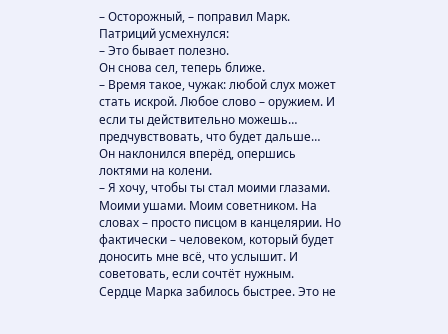– Осторожный, – поправил Марк.
Патриций усмехнулся:
– Это бывает полезно.
Он снова сел, теперь ближе.
– Время такое, чужак: любой слух может стать искрой. Любое слово – оружием. И если ты действительно можешь… предчувствовать, что будет дальше…
Он наклонился вперёд, опершись локтями на колени.
– Я хочу, чтобы ты стал моими глазами. Моими ушами. Моим советником. На словах – просто писцом в канцелярии. Но фактически – человеком, который будет доносить мне всё, что услышит. И советовать, если сочтёт нужным.
Сердце Марка забилось быстрее. Это не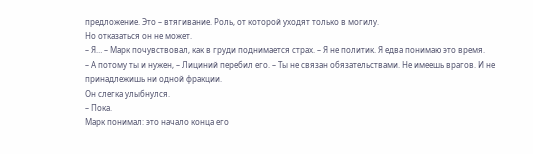предложение. Это – втягивание. Роль, от которой уходят только в могилу.
Но отказаться он не может.
– Я… – Марк почувствовал, как в груди поднимается страх. – Я не политик. Я едва понимаю это время.
– А потому ты и нужен, – Лициний перебил его. – Ты не связан обязательствами. Не имеешь врагов. И не принадлежишь ни одной фракции.
Он слегка улыбнулся.
– Пока.
Марк понимал: это начало конца его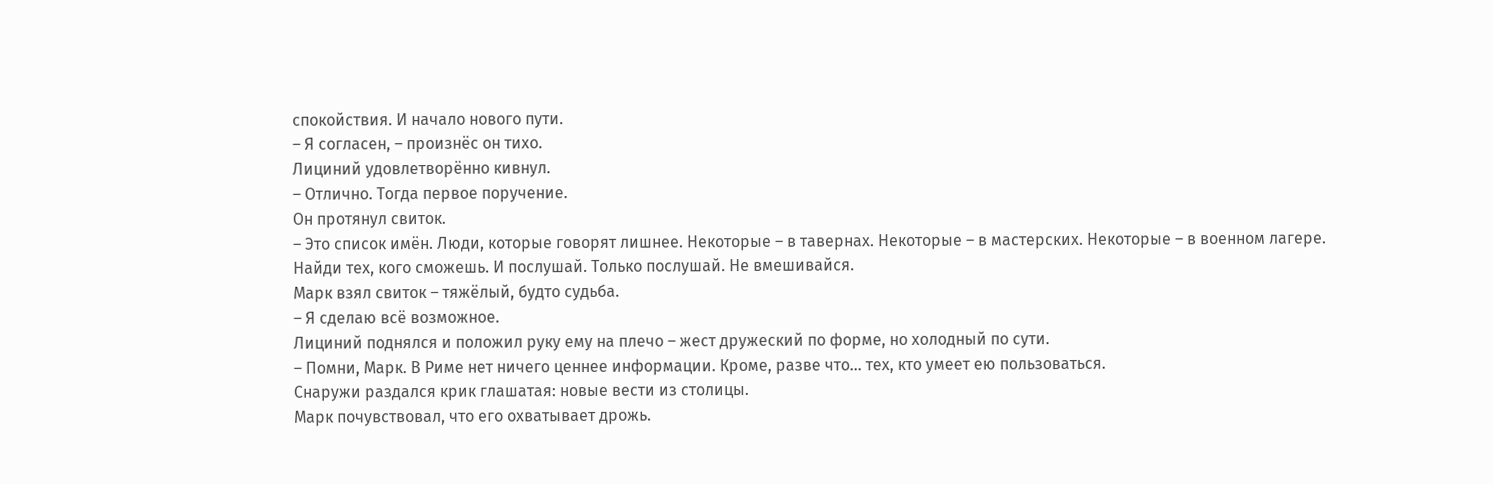спокойствия. И начало нового пути.
– Я согласен, – произнёс он тихо.
Лициний удовлетворённо кивнул.
– Отлично. Тогда первое поручение.
Он протянул свиток.
– Это список имён. Люди, которые говорят лишнее. Некоторые – в тавернах. Некоторые – в мастерских. Некоторые – в военном лагере. Найди тех, кого сможешь. И послушай. Только послушай. Не вмешивайся.
Марк взял свиток – тяжёлый, будто судьба.
– Я сделаю всё возможное.
Лициний поднялся и положил руку ему на плечо – жест дружеский по форме, но холодный по сути.
– Помни, Марк. В Риме нет ничего ценнее информации. Кроме, разве что… тех, кто умеет ею пользоваться.
Снаружи раздался крик глашатая: новые вести из столицы.
Марк почувствовал, что его охватывает дрожь.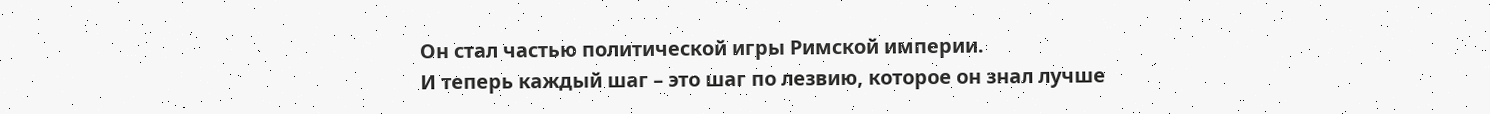Он стал частью политической игры Римской империи.
И теперь каждый шаг – это шаг по лезвию, которое он знал лучше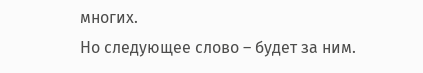многих.
Но следующее слово – будет за ним.